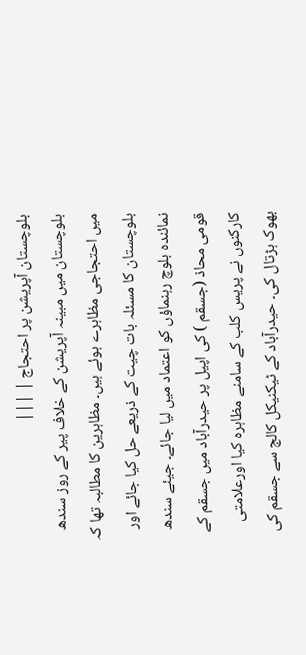بلوچستان آپریشن پر احتجاج | |||
بلوچستان میں مبینہ آپریشن کے خلاف پیر کے روز سندھ میں احتجاجی مظاہرے ہوئے ہیں۔ مظاہرین کا مطالبہ تھا کہ بلوچستان کا مسئلہ بات چیت کے ذریعے حل کیا جائے اور نمائندہ بلوچ رہنماؤں کو اعتماد میں لیا جائے۔ جیئے سندھ قومی محاذ (جسقم ) کی اپیل پر حیدرآباد میں جسقم کے کارکنوں نے پریس کلب کے سامنے مظاہرہ کیا اورعلامتی بھوک ہڑتال کی۔ حیدرآباد کے ٹیکنیکل کالج سے جسقم کی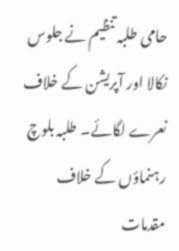حامی طلبہ تنظیم نے جلوس نکالا اور آپریشن کے خلاف نعرے لگائے۔ طلبہ بلوچ رہنماؤں کے خلاف مقدمات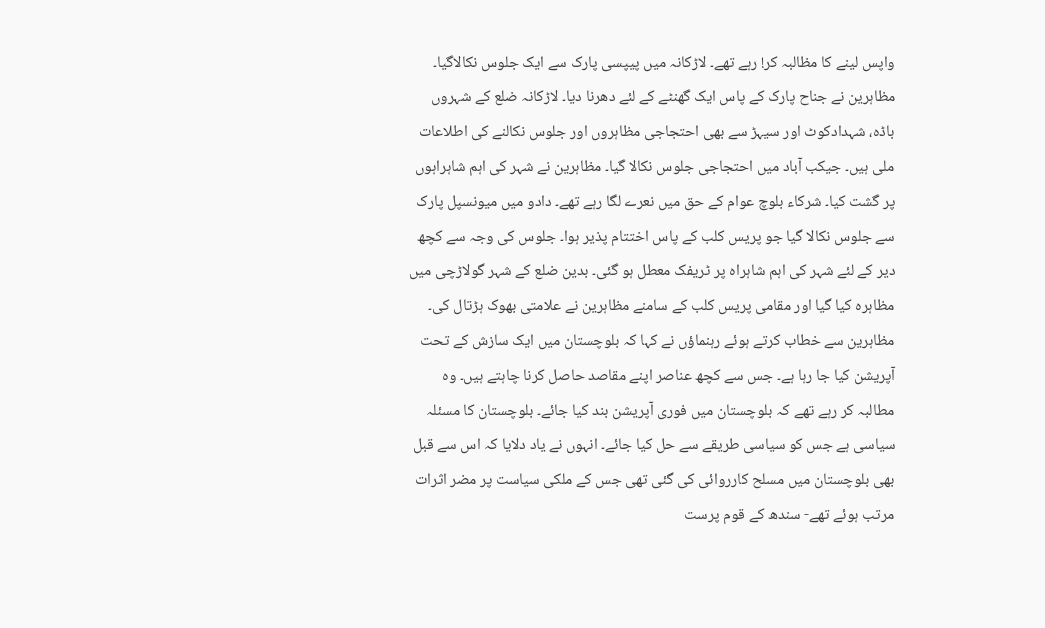واپس لینے کا مظالبہ کر! رہے تھے۔ لاڑکانہ میں پیپسی پارک سے ایک جلوس نکالاگیا۔ مظاہرین نے جناح پارک کے پاس ایک گھنٹے کے لئے دھرنا دیا۔ لاڑکانہ ضلع کے شہروں باڈہ، شہدادکوٹ اور سیہڑ سے بھی احتجاجی مظاہروں اور جلوس نکالنے کی اطلاعات ملی ہیں۔ جیکب آباد میں احتجاجی جلوس نکالا گیا۔ مظاہرین نے شہر کی اہم شاہراہوں پر گشت کیا۔ شرکاء بلوچ عوام کے حق میں نعرے لگا رہے تھے۔ دادو میں میونسپل پارک سے جلوس نکالا گیا جو پریس کلب کے پاس اختتام پذیر ہوا۔ جلوس کی وجہ سے کچھ دیر کے لئے شہر کی اہم شاہراہ پر ٹریفک معطل ہو گئی۔ بدین ضلع کے شہر گولاڑچی میں مظاہرہ کیا گیا اور مقامی پریس کلب کے سامنے مظاہرین نے علامتی بھوک ہڑتال کی۔ مظاہرین سے خطاب کرتے ہوئے رہنماؤں نے کہا کہ بلوچستان میں ایک سازش کے تحت آپریشن کیا جا رہا ہے۔ جس سے کچھ عناصر اپنے مقاصد حاصل کرنا چاہتے ہیں۔ وہ مطالبہ کر رہے تھے کہ بلوچستان میں فوری آپریشن بند کیا جائے۔ بلوچستان کا مسئلہ سیاسی ہے جس کو سیاسی طریقے سے حل کیا جائے۔ انہوں نے یاد دلایا کہ اس سے قبل بھی بلوچستان میں مسلح کارروائی کی گئی تھی جس کے ملکی سیاست پر مضر اثرات مرتب ہوئے تھے- سندھ کے قوم پرست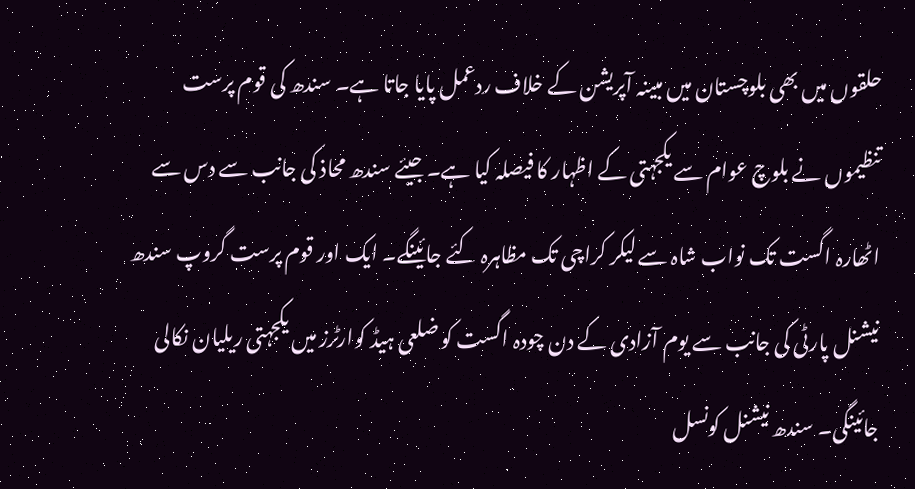حلقوں میں بھی بلوچستان میں مبینہ آپریشن کے خلاف ردعمل پایا جاتا ہے۔ سندھ کی قوم پرست تنظیموں نے بلوچ عوام سے یکجہتی کے اظہار کا فیصلہ کیا ہے۔ جیئے سندھ محاذ کی جانب سے دس سے اٹھارہ اگست تک نواب شاہ سے لیکر کراچی تک مظاہرہ کئے جائینگے۔ ایک اور قوم پرست گروپ سندھ نیشنل پارٹی کی جانب سے یوم آزادی کے دن چودہ اگست کو ضلعی ہیڈ کوارٹرز میں یکجہتی ریلیان نکالی جائینگی۔ سندھ نیشنل کونسل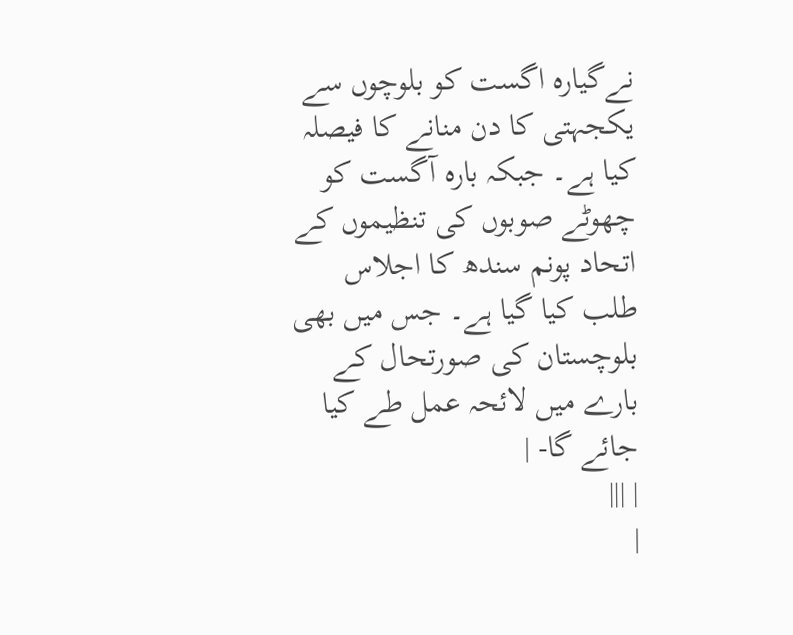نےگیارہ اگست کو بلوچوں سے یکجہتی کا دن منانے کا فیصلہ کیا ہے۔ جبکہ بارہ آگست کو چھوٹے صوبوں کی تنظیموں کے اتحاد پونم سندھ کا اجلاس طلب کیا گیا ہے۔ جس میں بھی بلوچستان کی صورتحال کے بارے میں لائحہ عمل طے کیا جائے گا- |
| |||
|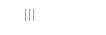|||